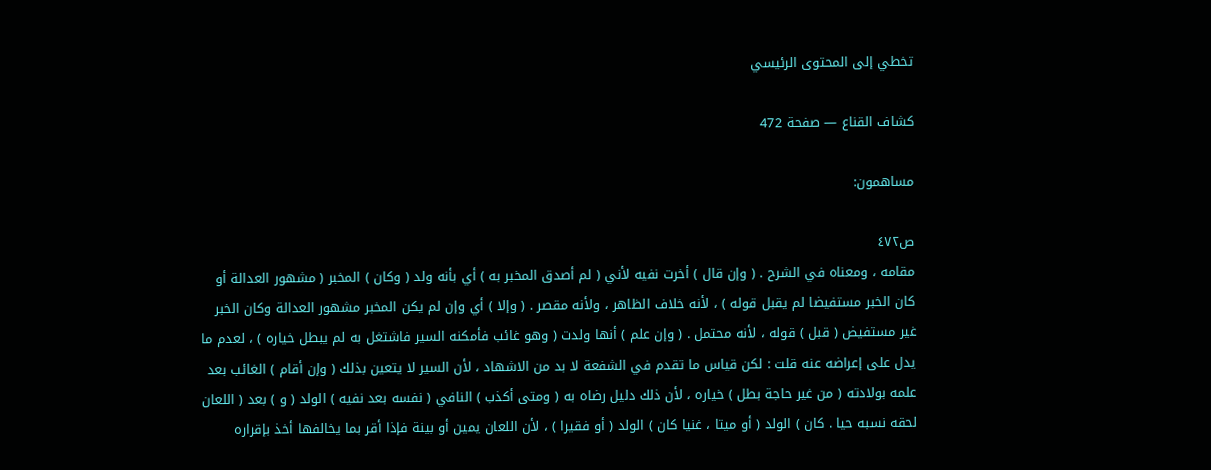تخطي إلى المحتوى الرئيسي

كشاف القناع — صفحة 472

مساهمون:

ص٤٧٢
مقامه ، ومعناه في الشرح . ( وإن قال ) أخرت نفيه لأني ( لم أصدق المخبر به ) أي بأنه ولد ( وكان ) المخبر ( مشهور العدالة أو كان الخبر مستفيضا لم يقبل قوله ) ، لأنه خلاف الظاهر ، ولأنه مقصر . ( وإلا ) أي وإن لم يكن المخبر مشهور العدالة وكان الخبر غير مستفيض ( قبل ) قوله ، لأنه محتمل . ( وإن علم ) أنها ولدت ( وهو غائب فأمكنه السير فاشتغل به لم يبطل خياره ) ، لعدم ما يدل على إعراضه عنه قلت : لكن قياس ما تقدم في الشفعة لا بد من الاشهاد ، لأن السير لا يتعين بذلك ( وإن أقام ) الغائب بعد علمه بولادته ( من غير حاجة بطل ) خياره ، لأن ذلك دليل رضاه به ( ومتى أكذب ) النافي ( نفسه بعد نفيه ) الولد ( و ) بعد ( اللعان لحقه نسبه حيا . كان ) الولد ( أو ميتا ، غنيا كان ) الولد ( أو فقيرا ) ، لأن اللعان يمين أو بينة فإذا أقر بما يخالفها أخذ بإقراره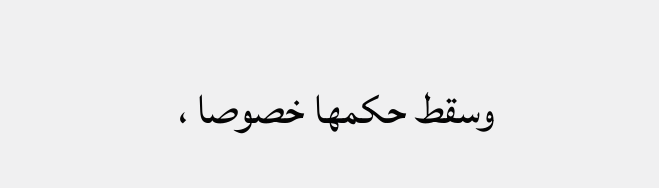وسقط حكمها خصوصا ،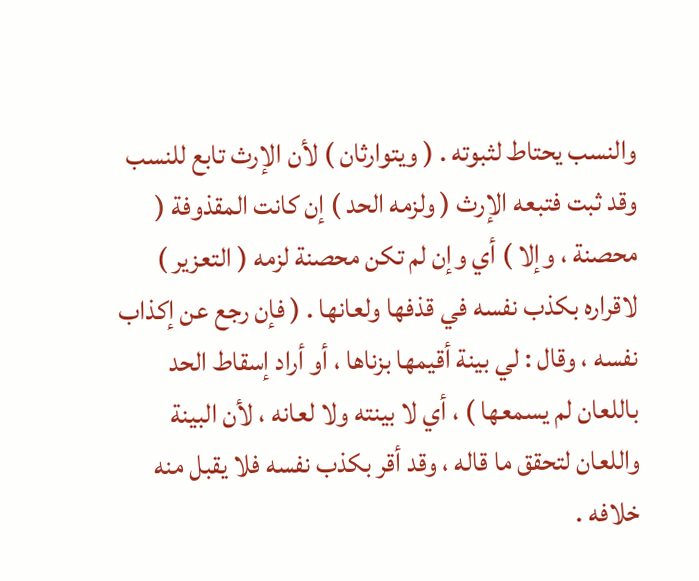والنسب يحتاط لثبوته . ( ويتوارثان ) لأن الإرث تابع للنسب وقد ثبت فتبعه الإرث ( ولزمه الحد ) إن كانت المقذوفة ( محصنة ، وإلا ) أي وإن لم تكن محصنة لزمه ( التعزير ) لاقراره بكذب نفسه في قذفها ولعانها . ( فإن رجع عن إكذاب نفسه ، وقال : لي بينة أقيمها بزناها ، أو أراد إسقاط الحد باللعان لم يسمعها ) ، أي لا بينته ولا لعانه ، لأن البينة واللعان لتحقق ما قاله ، وقد أقر بكذب نفسه فلا يقبل منه خلافه .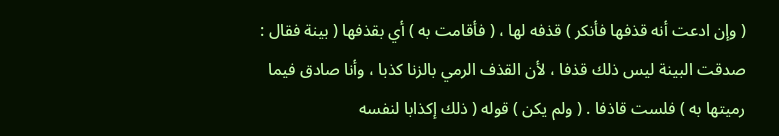( وإن ادعت أنه قذفها فأنكر ) قذفه لها ، ( فأقامت به ) أي بقذفها ( بينة فقال : صدقت البينة ليس ذلك قذفا ، لأن القذف الرمي بالزنا كذبا ، وأنا صادق فيما رميتها به ) فلست قاذفا . ( ولم يكن ) قوله ( ذلك إكذابا لنفسه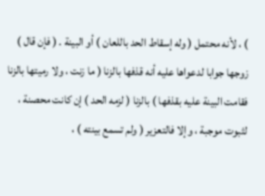) ، لأنه محتمل ( وله إسقاط الحد باللعان ) أو البينة . ( فإن قال ) زوجها جوابا لدعواها عليه أنه قذفها بالزنا ( ما زنت ، ولا رميتها بالزنا فقامت البينة عليه بقذفها ) بالزنا ( لزمه الحد ) إن كانت محصنة ، لثبوت موجبة ، وإلا فالتعزير ( ولم تسمع بينته ) ،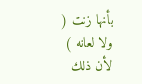بأنها زنت ( ولا لعانه ) لأن ذلك